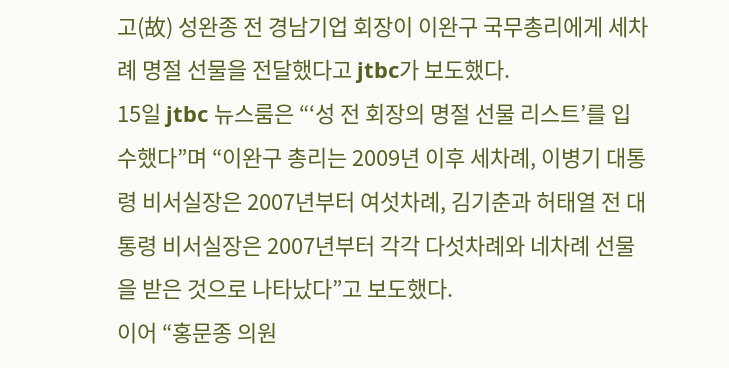고(故) 성완종 전 경남기업 회장이 이완구 국무총리에게 세차례 명절 선물을 전달했다고 jtbc가 보도했다.
15일 jtbc 뉴스룸은 “‘성 전 회장의 명절 선물 리스트’를 입수했다”며 “이완구 총리는 2009년 이후 세차례, 이병기 대통령 비서실장은 2007년부터 여섯차례, 김기춘과 허태열 전 대통령 비서실장은 2007년부터 각각 다섯차례와 네차례 선물을 받은 것으로 나타났다”고 보도했다.
이어 “홍문종 의원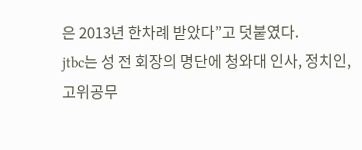은 2013년 한차례 받았다”고 덧붙였다.
jtbc는 성 전 회장의 명단에 청와대 인사, 정치인, 고위공무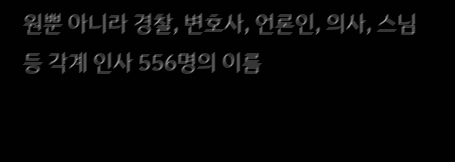원뿐 아니라 경찰, 변호사, 언론인, 의사, 스님 등 각계 인사 556명의 이름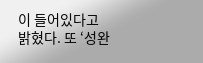이 들어있다고 밝혔다. 또 ‘성완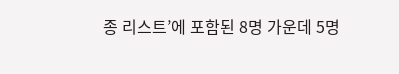종 리스트’에 포함된 8명 가운데 5명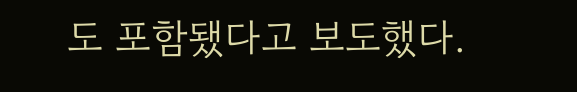도 포함됐다고 보도했다.